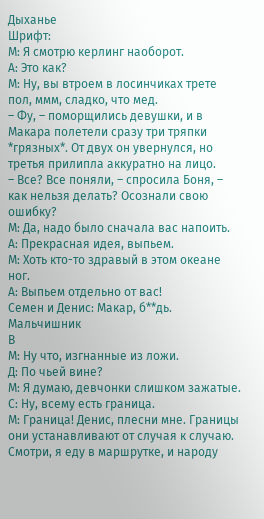Дыханье
Шрифт:
М: Я смотрю керлинг наоборот.
А: Это как?
М: Ну, вы втроем в лосинчиках трете пол, ммм, сладко, что мед.
– Фу, – поморщились девушки, и в Макара полетели сразу три тряпки *грязных*. От двух он увернулся, но третья прилипла аккуратно на лицо.
– Все? Все поняли, – спросила Боня, – как нельзя делать? Осознали свою ошибку?
М: Да, надо было сначала вас напоить.
А: Прекрасная идея, выпьем.
М: Хоть кто-то здравый в этом океане ног.
А: Выпьем отдельно от вас!
Семен и Денис: Макар, б**дь.
Мальчишник
В
М: Ну что, изгнанные из ложи.
Д: По чьей вине?
М: Я думаю, девчонки слишком зажатые.
С: Ну, всему есть граница.
М: Граница! Денис, плесни мне. Границы они устанавливают от случая к случаю. Смотри, я еду в маршрутке, и народу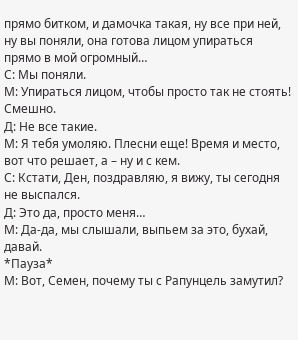прямо битком, и дамочка такая, ну все при ней, ну вы поняли, она готова лицом упираться прямо в мой огромный…
С: Мы поняли.
М: Упираться лицом, чтобы просто так не стоять! Смешно.
Д: Не все такие.
М: Я тебя умоляю. Плесни еще! Время и место, вот что решает, а – ну и с кем.
С: Кстати, Ден, поздравляю, я вижу, ты сегодня не выспался.
Д: Это да, просто меня…
М: Да-да, мы слышали, выпьем за это, бухай, давай.
*Пауза*
М: Вот, Семен, почему ты с Рапунцель замутил?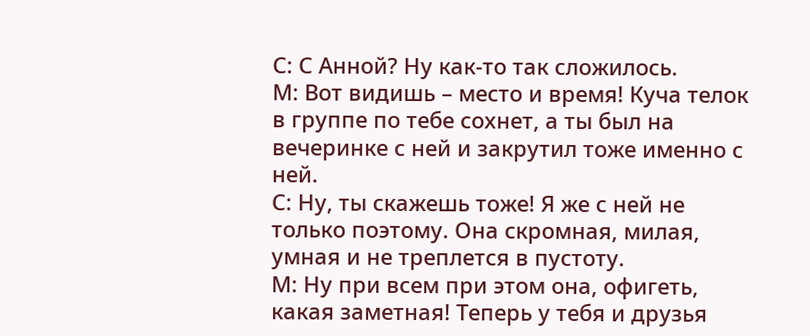С: С Анной? Ну как-то так сложилось.
М: Вот видишь – место и время! Куча телок в группе по тебе сохнет, а ты был на вечеринке с ней и закрутил тоже именно с ней.
С: Ну, ты скажешь тоже! Я же с ней не только поэтому. Она скромная, милая, умная и не треплется в пустоту.
М: Ну при всем при этом она, офигеть, какая заметная! Теперь у тебя и друзья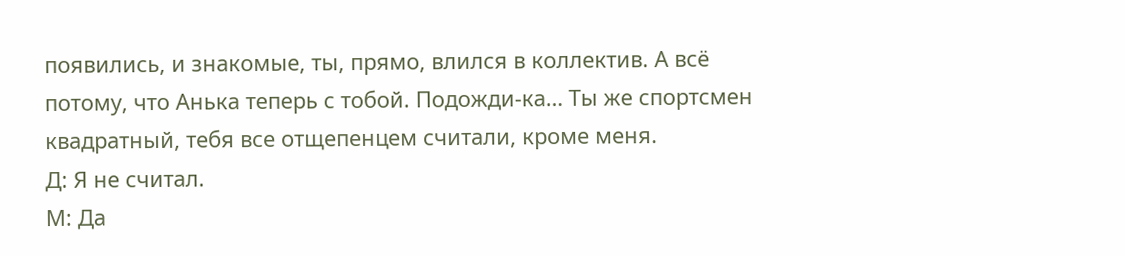появились, и знакомые, ты, прямо, влился в коллектив. А всё потому, что Анька теперь с тобой. Подожди-ка… Ты же спортсмен квадратный, тебя все отщепенцем считали, кроме меня.
Д: Я не считал.
М: Да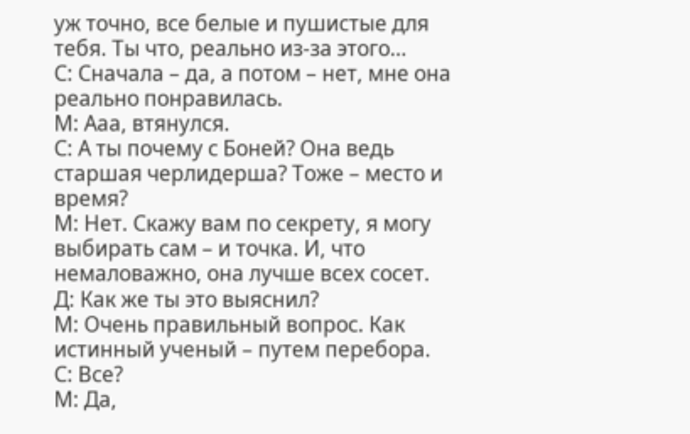уж точно, все белые и пушистые для тебя. Ты что, реально из-за этого…
С: Сначала – да, а потом – нет, мне она реально понравилась.
М: Ааа, втянулся.
С: А ты почему с Боней? Она ведь старшая черлидерша? Тоже – место и время?
М: Нет. Скажу вам по секрету, я могу выбирать сам – и точка. И, что немаловажно, она лучше всех сосет.
Д: Как же ты это выяснил?
М: Очень правильный вопрос. Как истинный ученый – путем перебора.
С: Все?
М: Да,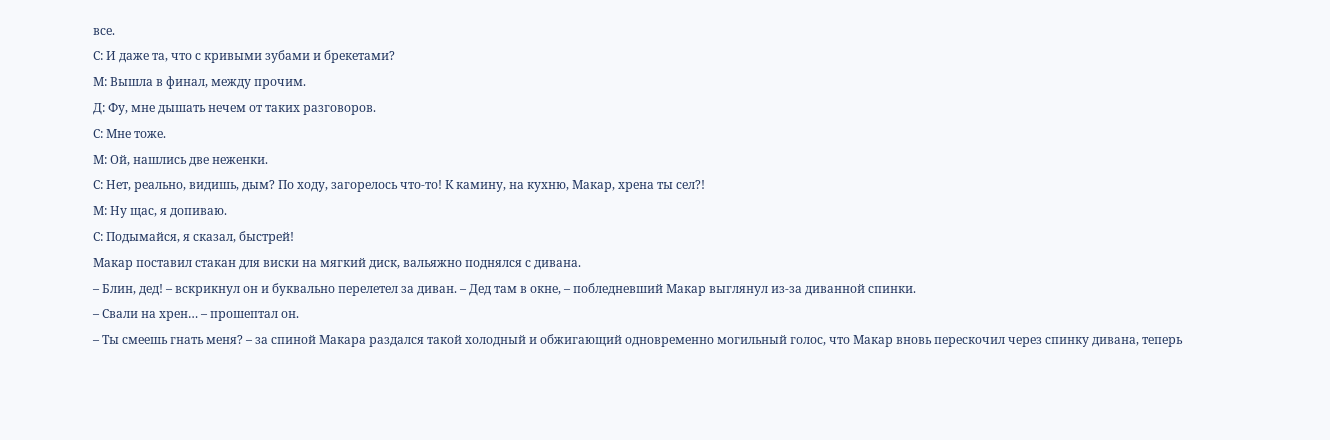все.
С: И даже та, что с кривыми зубами и брекетами?
М: Вышла в финал, между прочим.
Д: Фу, мне дышать нечем от таких разговоров.
С: Мне тоже.
М: Ой, нашлись две неженки.
С: Нет, реально, видишь, дым? По ходу, загорелось что-то! К камину, на кухню, Макар, хрена ты сел?!
М: Ну щас, я допиваю.
С: Подымайся, я сказал, быстрей!
Макар поставил стакан для виски на мягкий диск, вальяжно поднялся с дивана.
– Блин, дед! – вскрикнул он и буквально перелетел за диван. – Дед там в окне, – побледневший Макар выглянул из-за диванной спинки.
– Свали на хрен… – прошептал он.
– Ты смеешь гнать меня? – за спиной Макара раздался такой холодный и обжигающий одновременно могильный голос, что Макар вновь перескочил через спинку дивана, теперь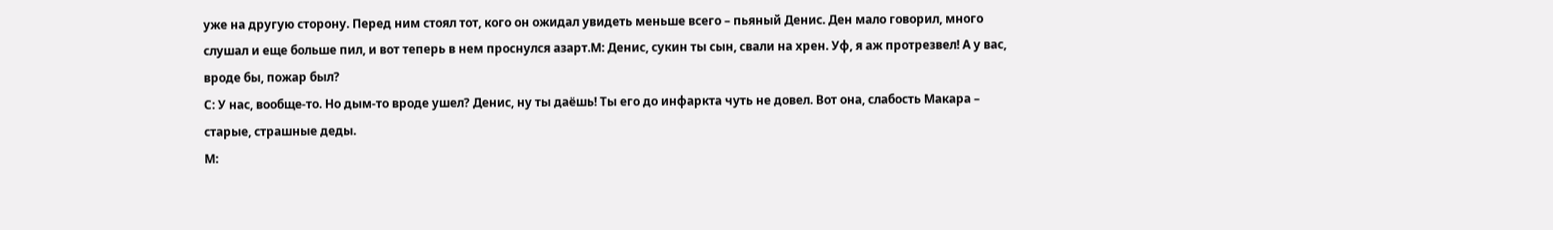уже на другую сторону. Перед ним стоял тот, кого он ожидал увидеть меньше всего – пьяный Денис. Ден мало говорил, много слушал и еще больше пил, и вот теперь в нем проснулся азарт.М: Денис, сукин ты сын, свали на хрен. Уф, я аж протрезвел! А у вас, вроде бы, пожар был?
С: У нас, вообще-то. Но дым-то вроде ушел? Денис, ну ты даёшь! Ты его до инфаркта чуть не довел. Вот она, слабость Макара – старые, страшные деды.
М: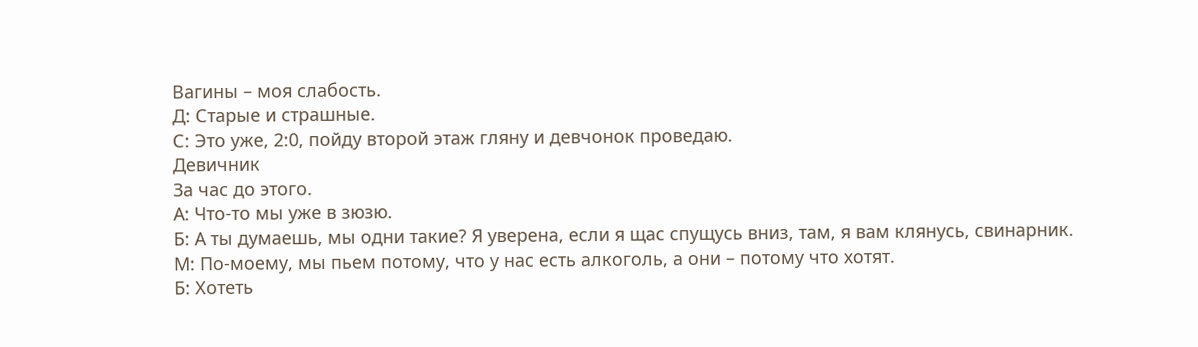Вагины – моя слабость.
Д: Старые и страшные.
С: Это уже, 2:0, пойду второй этаж гляну и девчонок проведаю.
Девичник
За час до этого.
А: Что-то мы уже в зюзю.
Б: А ты думаешь, мы одни такие? Я уверена, если я щас спущусь вниз, там, я вам клянусь, свинарник.
М: По-моему, мы пьем потому, что у нас есть алкоголь, а они – потому что хотят.
Б: Хотеть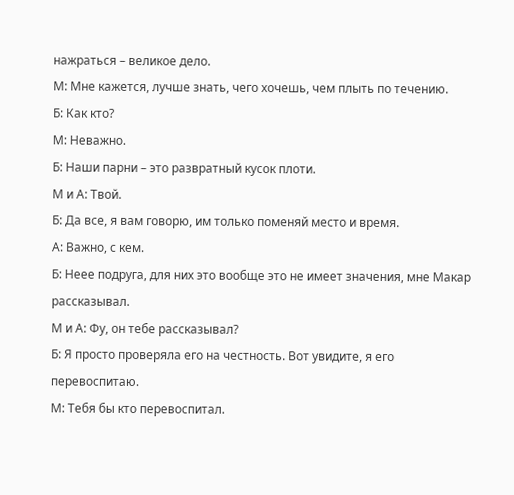нажраться – великое дело.
М: Мне кажется, лучше знать, чего хочешь, чем плыть по течению.
Б: Как кто?
М: Неважно.
Б: Наши парни – это развратный кусок плоти.
М и А: Твой.
Б: Да все, я вам говорю, им только поменяй место и время.
А: Важно, с кем.
Б: Неее подруга, для них это вообще это не имеет значения, мне Макар рассказывал.
М и А: Фу, он тебе рассказывал?
Б: Я просто проверяла его на честность. Вот увидите, я его перевоспитаю.
М: Тебя бы кто перевоспитал.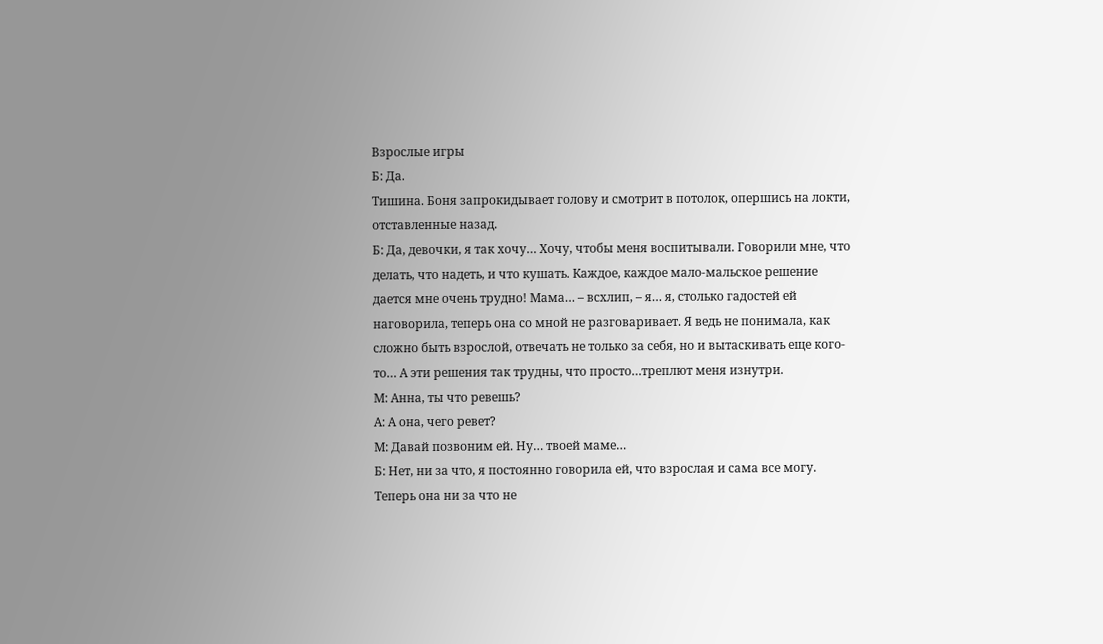Взрослые игры
Б: Да.
Тишина. Боня запрокидывает голову и смотрит в потолок, опершись на локти, отставленные назад.
Б: Да, девочки, я так хочу… Хочу, чтобы меня воспитывали. Говорили мне, что делать, что надеть, и что кушать. Каждое, каждое мало-мальское решение дается мне очень трудно! Мама… – всхлип, – я… я, столько гадостей ей наговорила, теперь она со мной не разговаривает. Я ведь не понимала, как сложно быть взрослой, отвечать не только за себя, но и вытаскивать еще кого-то… А эти решения так трудны, что просто…треплют меня изнутри.
М: Анна, ты что ревешь?
А: А она, чего ревет?
М: Давай позвоним ей. Ну… твоей маме…
Б: Нет, ни за что, я постоянно говорила ей, что взрослая и сама все могу. Теперь она ни за что не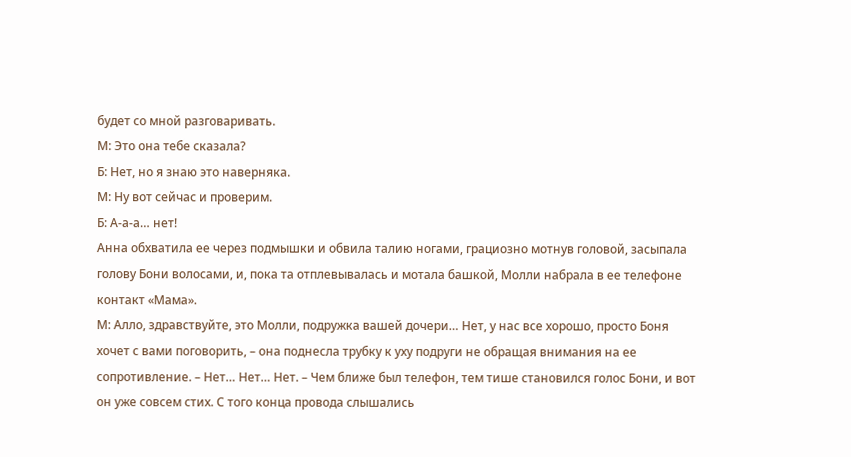будет со мной разговаривать.
М: Это она тебе сказала?
Б: Нет, но я знаю это наверняка.
М: Ну вот сейчас и проверим.
Б: А-а-а… нет!
Анна обхватила ее через подмышки и обвила талию ногами, грациозно мотнув головой, засыпала голову Бони волосами, и, пока та отплевывалась и мотала башкой, Молли набрала в ее телефоне контакт «Мама».
М: Алло, здравствуйте, это Молли, подружка вашей дочери… Нет, у нас все хорошо, просто Боня хочет с вами поговорить, – она поднесла трубку к уху подруги не обращая внимания на ее сопротивление. – Нет… Нет… Нет. – Чем ближе был телефон, тем тише становился голос Бони, и вот он уже совсем стих. С того конца провода слышались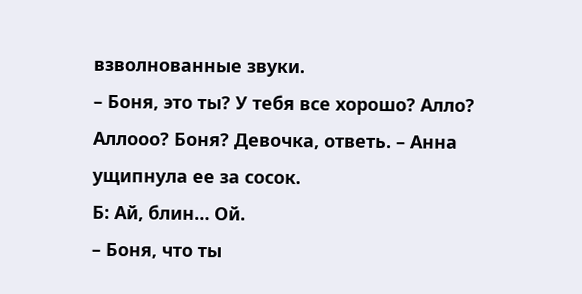взволнованные звуки.
– Боня, это ты? У тебя все хорошо? Алло? Аллооо? Боня? Девочка, ответь. – Анна ущипнула ее за сосок.
Б: Ай, блин… Ой.
– Боня, что ты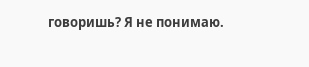говоришь? Я не понимаю.